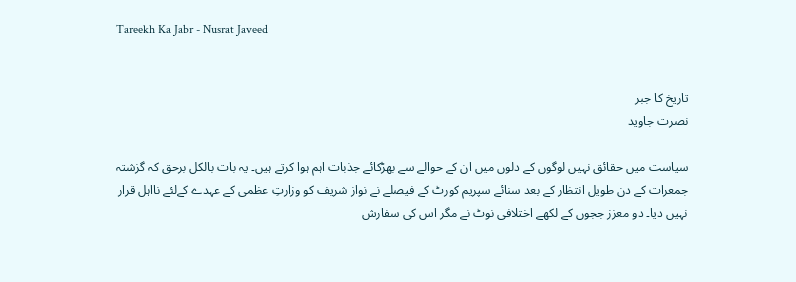Tareekh Ka Jabr - Nusrat Javeed


تاریخ کا جبر
نصرت جاوید

سیاست میں حقائق نہیں لوگوں کے دلوں میں ان کے حوالے سے بھڑکائے جذبات اہم ہوا کرتے ہیں۔ یہ بات بالکل برحق کہ گزشتہ جمعرات کے دن طویل انتظار کے بعد سنائے سپریم کورٹ کے فیصلے نے نواز شریف کو وزارتِ عظمی کے عہدے کےلئے نااہل قرار نہیں دیا۔ دو معزز ججوں کے لکھے اختلافی نوٹ نے مگر اس کی سفارش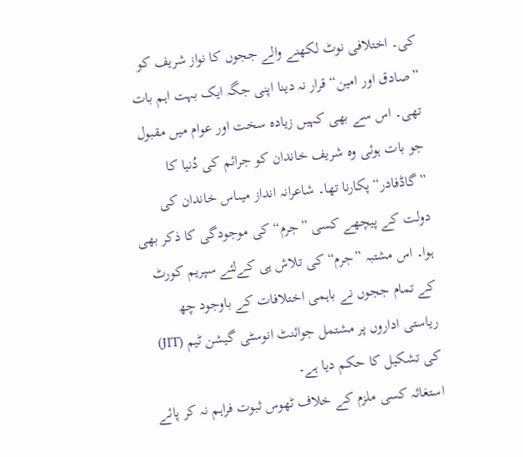کی۔ اختلافی نوٹ لکھنے والے ججوں کا نواز شریف کو ”صادق اور امین“ قرار نہ دینا اپنی جگہ ایک بہت اہم بات تھی۔ اس سے بھی کہیں زیادہ سخت اور عوام میں مقبول جو بات ہوئی وہ شریف خاندان کو جرائم کی دُنیا کا ”گاڈفادر“ پکارنا تھا۔ شاعرانہ انداز میںاس خاندان کی دولت کے پیچھے کسی ”جرم“ کی موجودگی کا ذکر بھی ہوا۔ اس مشتبہ ”جرم“ کی تلاش ہی کےلئے سپریم کورٹ کے تمام ججوں نے باہمی اختلافات کے باوجود چھ ریاستی اداروں پر مشتمل جوائنٹ انوسٹی گیشن ٹیم (JIT) کی تشکیل کا حکم دیا ہے۔
استغاثہ کسی ملزم کے خلاف ٹھوس ثبوت فراہم نہ کر پائے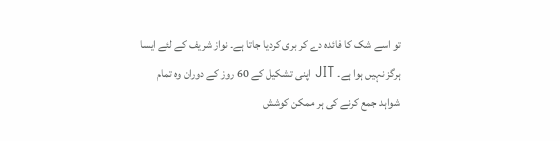تو اسے شک کا فائدہ دے کر بری کردیا جاتا ہے۔ نواز شریف کے لئے ایسا ہرگز نہیں ہوا ہے۔ JIT اپنی تشکیل کے 60 روز کے دوران وہ تمام شواہد جمع کرنے کی ہر ممکن کوشش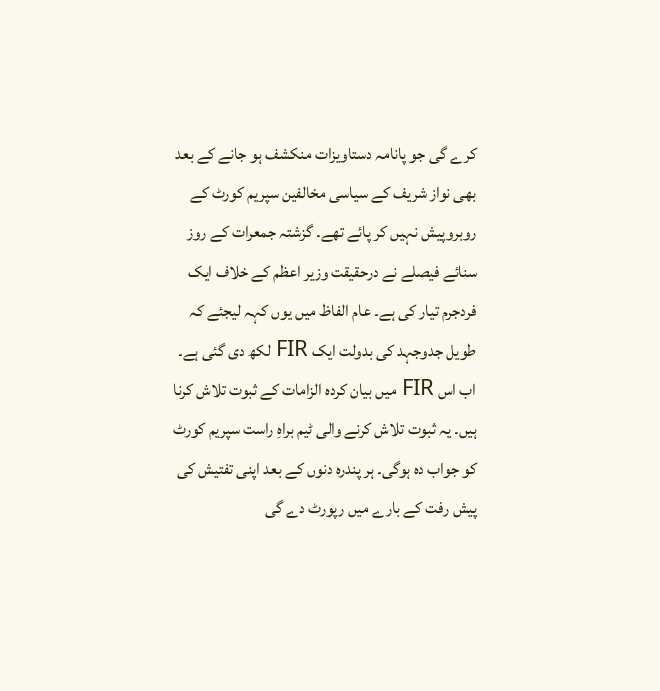کرے گی جو پانامہ دستاویزات منکشف ہو جانے کے بعد بھی نواز شریف کے سیاسی مخالفین سپریم کورٹ کے روبروپیش نہیں کر پائے تھے۔ گزشتہ جمعرات کے روز سنائے فیصلے نے درحقیقت وزیر اعظم کے خلاف ایک فردجرم تیار کی ہے۔ عام الفاظ میں یوں کہہ لیجئے کہ طویل جدوجہد کی بدولت ایک FIR لکھ دی گئی ہے۔ اب اس FIR میں بیان کردہ الزامات کے ثبوت تلاش کرنا ہیں۔ یہ ثبوت تلاش کرنے والی ٹیم براہِ راست سپریم کورٹ کو جواب دہ ہوگی۔ ہر پندرہ دنوں کے بعد اپنی تفتیش کی پیش رفت کے بارے میں رپورٹ دے گی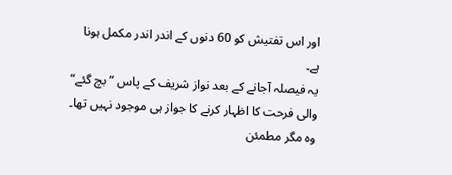اور اس تفتیش کو 60 دنوں کے اندر اندر مکمل ہونا ہے۔
یہ فیصلہ آجانے کے بعد نواز شریف کے پاس ”بچ گئے“ والی فرحت کا اظہار کرنے کا جواز ہی موجود نہیں تھا۔ وہ مگر مطمئن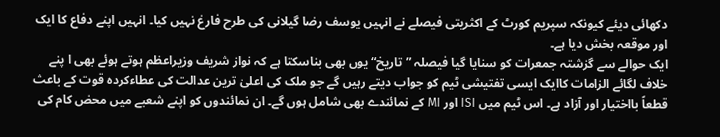دکھائی دیئے کیونکہ سپریم کورٹ کے اکثریتی فیصلے نے انہیں یوسف رضا گیلانی کی طرح فارغ نہیں کیا۔ انہیں اپنے دفاع کا ایک اور موقعہ بخش دیا ہے۔
ایک حوالے سے گزشتہ جمعرات کو سنایا گیا فیصلہ ”تاریخ“ یوں بھی بناسکتا ہے کہ نواز شریف وزیراعظم ہوتے ہوئے بھی ا پنے خلاف لگائے الزامات کاایک ایسی تفتیشی ٹیم کو جواب دیتے رہیں گے جو ملک کی اعلیٰ ترین عدالت کی عطاءکردہ قوت کے باعث قطعاً بااختیار اور آزاد ہے۔ اس ٹیم میں ISI اور MI کے نمائندے بھی شامل ہوں گے۔ ان نمائندوں کو اپنے شعبے میں محض کام کی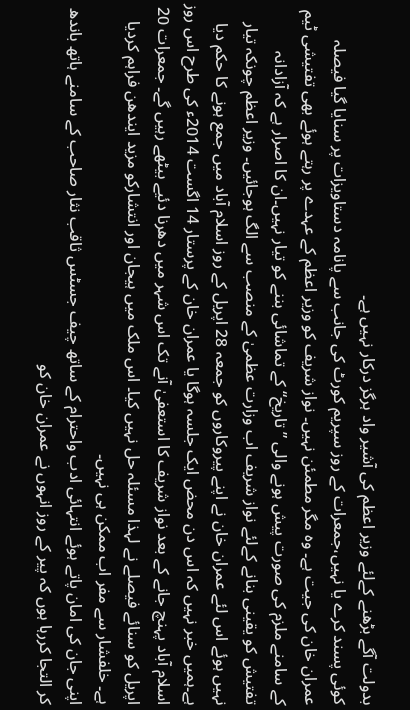بدولت آگے بڑھنے کےلئے وزیر اعظم کی آشیر واد ہرگز درکار نہیں ہے۔
کوئی پسند کرے یا نہیں،جمعرات کے روز سپریم کورٹ کی جانب سے پانامہ دستاویزات پر سنایا گیا فیصلہ عمران خان کی جیت ہے۔ وہ مگر مطمئن نہیں۔ نواز شریف کو وزیر اعظم کے عہدے پر رہتے ہوئے بھی تفتیشی ٹیم کے سامنے ملزم کی صورت پیش ہونے والی ”تاریخ“ کے تماشائی بننے کو تیار نہیں۔ان کا اصرار ہے کہ آزادانہ تفتیش کو یقینی بنانے کےلئے نواز شریف اب وزارت عظمیٰ کے منصب سے الگ ہوجائیں۔ وزیر اعظم چونکہ تیار نہیں ہوئے اس لئے عمران خان نے اپنے پیروکاروں کو جمعہ 28 اپریل کے روز اسلام آباد میں جمع ہونے کا حکم دیا ہے۔ہمیں خبر نہیں کہ اس دن محض ایک جلسہ ہوگا یا عمران خان کے پرستار 14 اگست 2014ء کی طرح اس روز اسلام آباد پہنچ جانے کے بعد نواز شریف کا استعفیٰ آنے تک اس شہر میں دھرنا دئیے بیٹھے رہیں گے۔ جمعرات 20 اپریل کو سنائے فیصلے نے لہذا مسئلہ حل نہیں کیا۔ اس ملک میں ہیجان اور انتشارکو مزید ایندھن فراہم کردیا ہے۔ خلفشار سے مفر اب ممکن ہی نہیں۔
اپنی جان کی امان پاتے ہوئے انتہائی ادب واحترام کے ساتھ چیف جسٹس ثاقب نثار صاحب کے سامنے ہاتھ باندھ کر التجا کررہا ہوں کہ پیر کے روز انہوں نے عمران خان کو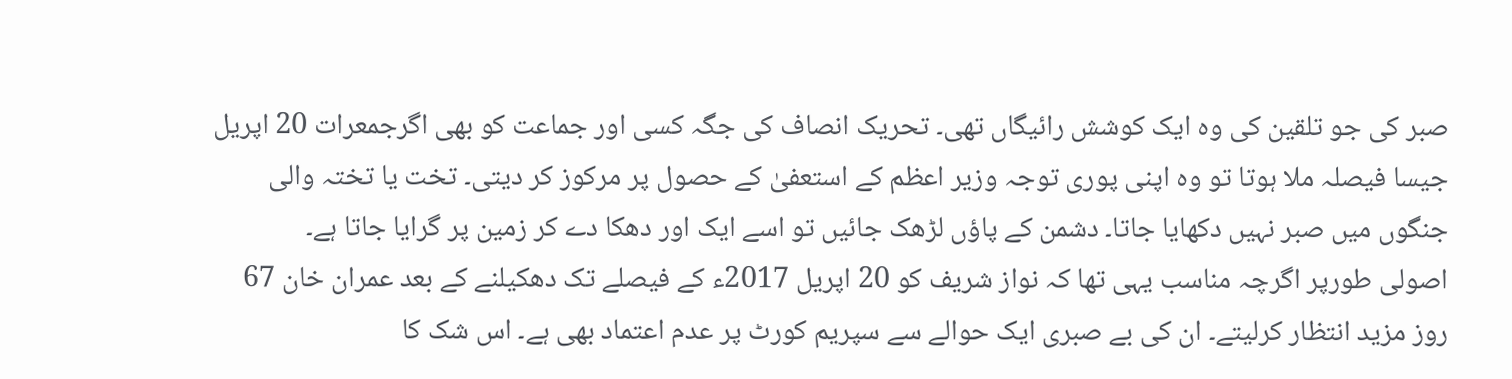صبر کی جو تلقین کی وہ ایک کوشش رائیگاں تھی۔ تحریک انصاف کی جگہ کسی اور جماعت کو بھی اگرجمعرات 20 اپریل جیسا فیصلہ ملا ہوتا تو وہ اپنی پوری توجہ وزیر اعظم کے استعفیٰ کے حصول پر مرکوز کر دیتی۔ تخت یا تختہ والی جنگوں میں صبر نہیں دکھایا جاتا۔ دشمن کے پاؤں لڑھک جائیں تو اسے ایک اور دھکا دے کر زمین پر گرایا جاتا ہے۔
اصولی طورپر اگرچہ مناسب یہی تھا کہ نواز شریف کو 20 اپریل 2017ء کے فیصلے تک دھکیلنے کے بعد عمران خان 67 روز مزید انتظار کرلیتے۔ ان کی بے صبری ایک حوالے سے سپریم کورٹ پر عدم اعتماد بھی ہے۔ اس شک کا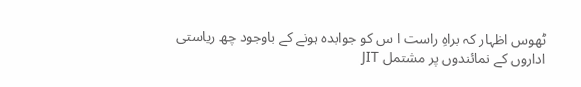ٹھوس اظہار کہ براہِ راست ا س کو جوابدہ ہونے کے باوجود چھ ریاستی اداروں کے نمائندوں پر مشتمل JIT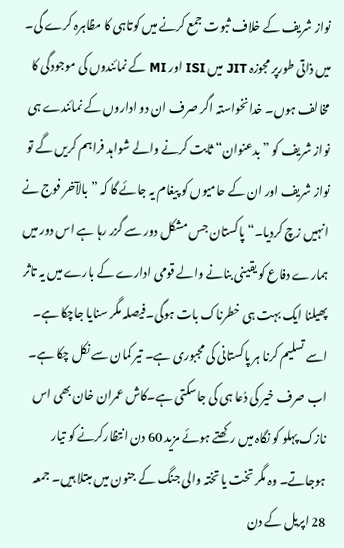نواز شریف کے خلاف ثبوت جمع کرنے میں کوتاہی کا مظاہرہ کرے گی۔
میں ذاتی طورپر مجوزہ JIT میں ISI اور MI کے نمائندوں کی موجودگی کا مخالف ہوں۔ خدانخواستہ اگر صرف ان دو اداروں کے نمائندے ہی نواز شریف کو ”بدعنوان“ ثابت کرنے والے شواہد فراہم کریں گے تو نواز شریف اور ان کے حامیوں کو پیغام یہ جائے گا کہ ”بالآخر فوج نے انہیں زچ کردیا۔“ پاکستان جس مشکل دور سے گزر رہا ہے اس دور میں ہمارے دفاع کو یقینی بنانے والے قومی ادارے کے بارے میں یہ تاثر پھیلنا ایک بہت ہی خطرناک بات ہوگی۔فیصلہ مگر سنایا جاچکا ہے۔ اسے تسلیم کرنا ہر پاکستانی کی مجبوری ہے۔ تیر کمان سے نکل چکا ہے۔ اب صرف خیر کی دُعا ہی کی جاسکتی ہے۔کاش عمران خان بھی اس نازک پہلو کو نگاہ میں رکھتے ہوئے مزید 60 دن انتظارکرنے کو تیار ہوجاتے۔ وہ مگر تخت یا تختہ والی جنگ کے جنون میں مبتلا ہیں۔ جمعہ 28 اپریل کے دن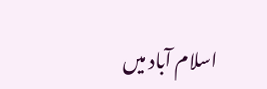اسلام آباد میں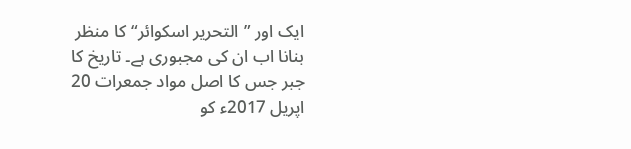ایک اور ”التحریر اسکوائر“ کا منظر بنانا اب ان کی مجبوری ہے۔ تاریخ کا جبر جس کا اصل مواد جمعرات 20 اپریل 2017ء کو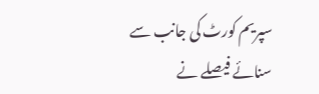سپریم کورٹ کی جانب سے سنائے فیصلے نے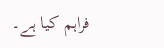فراہم کیا ہے۔